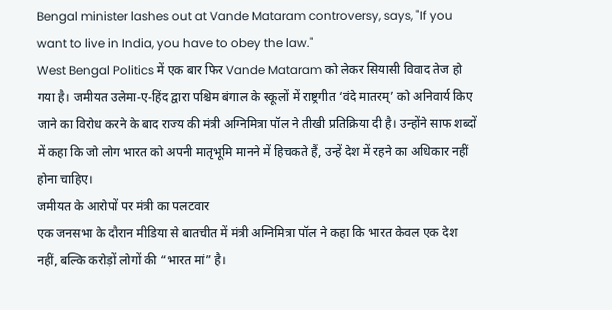Bengal minister lashes out at Vande Mataram controversy, says, "If you want to live in India, you have to obey the law."
West Bengal Politics में एक बार फिर Vande Mataram को लेकर सियासी विवाद तेज हो गया है। जमीयत उलेमा-ए-हिंद द्वारा पश्चिम बंगाल के स्कूलों में राष्ट्रगीत ‘वंदे मातरम्’ को अनिवार्य किए जाने का विरोध करने के बाद राज्य की मंत्री अग्निमित्रा पॉल ने तीखी प्रतिक्रिया दी है। उन्होंने साफ शब्दों में कहा कि जो लोग भारत को अपनी मातृभूमि मानने में हिचकते हैं, उन्हें देश में रहने का अधिकार नहीं होना चाहिए।
जमीयत के आरोपों पर मंत्री का पलटवार
एक जनसभा के दौरान मीडिया से बातचीत में मंत्री अग्निमित्रा पॉल ने कहा कि भारत केवल एक देश नहीं, बल्कि करोड़ों लोगों की “भारत मां” है।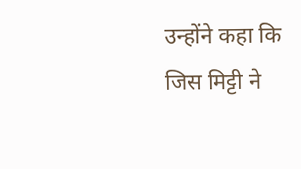उन्होंने कहा कि जिस मिट्टी ने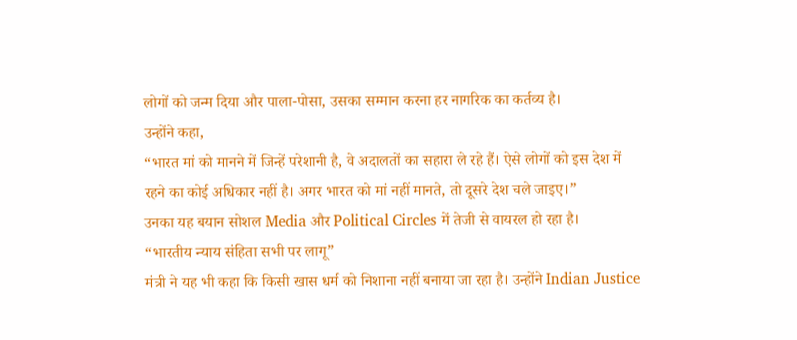लोगों को जन्म दिया और पाला-पोसा, उसका सम्मान करना हर नागरिक का कर्तव्य है।
उन्होंने कहा,
“भारत मां को मानने में जिन्हें परेशानी है, वे अदालतों का सहारा ले रहे हैं। ऐसे लोगों को इस देश में रहने का कोई अधिकार नहीं है। अगर भारत को मां नहीं मानते, तो दूसरे देश चले जाइए।”
उनका यह बयान सोशल Media और Political Circles में तेजी से वायरल हो रहा है।
“भारतीय न्याय संहिता सभी पर लागू”
मंत्री ने यह भी कहा कि किसी खास धर्म को निशाना नहीं बनाया जा रहा है। उन्होंने Indian Justice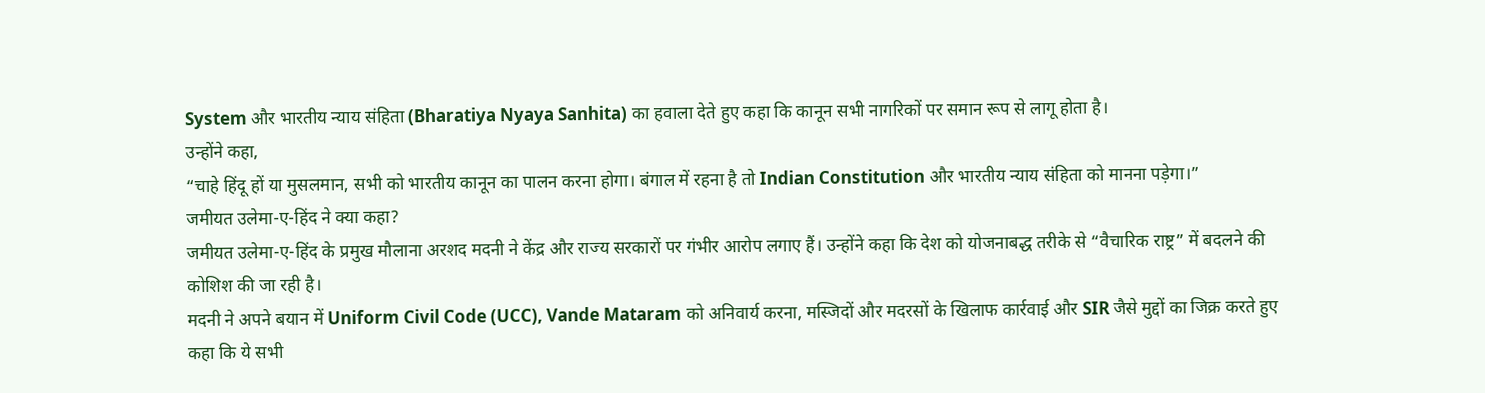System और भारतीय न्याय संहिता (Bharatiya Nyaya Sanhita) का हवाला देते हुए कहा कि कानून सभी नागरिकों पर समान रूप से लागू होता है।
उन्होंने कहा,
“चाहे हिंदू हों या मुसलमान, सभी को भारतीय कानून का पालन करना होगा। बंगाल में रहना है तो Indian Constitution और भारतीय न्याय संहिता को मानना पड़ेगा।”
जमीयत उलेमा-ए-हिंद ने क्या कहा?
जमीयत उलेमा-ए-हिंद के प्रमुख मौलाना अरशद मदनी ने केंद्र और राज्य सरकारों पर गंभीर आरोप लगाए हैं। उन्होंने कहा कि देश को योजनाबद्ध तरीके से “वैचारिक राष्ट्र” में बदलने की कोशिश की जा रही है।
मदनी ने अपने बयान में Uniform Civil Code (UCC), Vande Mataram को अनिवार्य करना, मस्जिदों और मदरसों के खिलाफ कार्रवाई और SIR जैसे मुद्दों का जिक्र करते हुए कहा कि ये सभी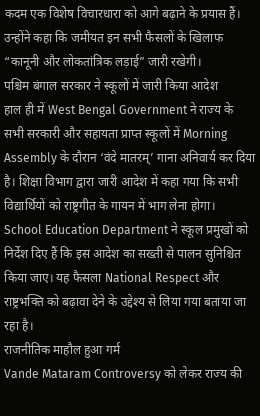कदम एक विशेष विचारधारा को आगे बढ़ाने के प्रयास हैं।
उन्होंने कहा कि जमीयत इन सभी फैसलों के खिलाफ “कानूनी और लोकतांत्रिक लड़ाई” जारी रखेगी।
पश्चिम बंगाल सरकार ने स्कूलों में जारी किया आदेश
हाल ही में West Bengal Government ने राज्य के सभी सरकारी और सहायता प्राप्त स्कूलों में Morning Assembly के दौरान ‘वंदे मातरम्’ गाना अनिवार्य कर दिया है। शिक्षा विभाग द्वारा जारी आदेश में कहा गया कि सभी विद्यार्थियों को राष्ट्रगीत के गायन में भाग लेना होगा।
School Education Department ने स्कूल प्रमुखों को निर्देश दिए हैं कि इस आदेश का सख्ती से पालन सुनिश्चित किया जाए। यह फैसला National Respect और राष्ट्रभक्ति को बढ़ावा देने के उद्देश्य से लिया गया बताया जा रहा है।
राजनीतिक माहौल हुआ गर्म
Vande Mataram Controversy को लेकर राज्य की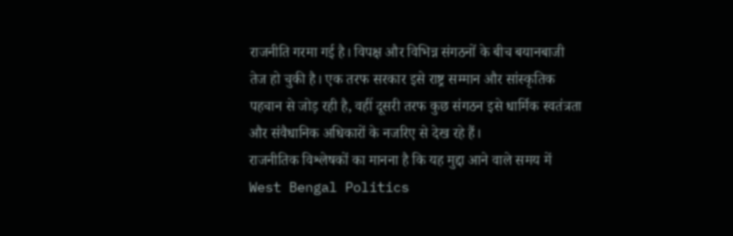राजनीति गरमा गई है। विपक्ष और विभिन्न संगठनों के बीच बयानबाजी तेज हो चुकी है। एक तरफ सरकार इसे राष्ट्र सम्मान और सांस्कृतिक पहचान से जोड़ रही है, वहीं दूसरी तरफ कुछ संगठन इसे धार्मिक स्वतंत्रता और संवैधानिक अधिकारों के नजरिए से देख रहे हैं।
राजनीतिक विश्लेषकों का मानना है कि यह मुद्दा आने वाले समय में West Bengal Politics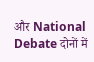और National Debate दोनों में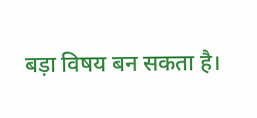बड़ा विषय बन सकता है।